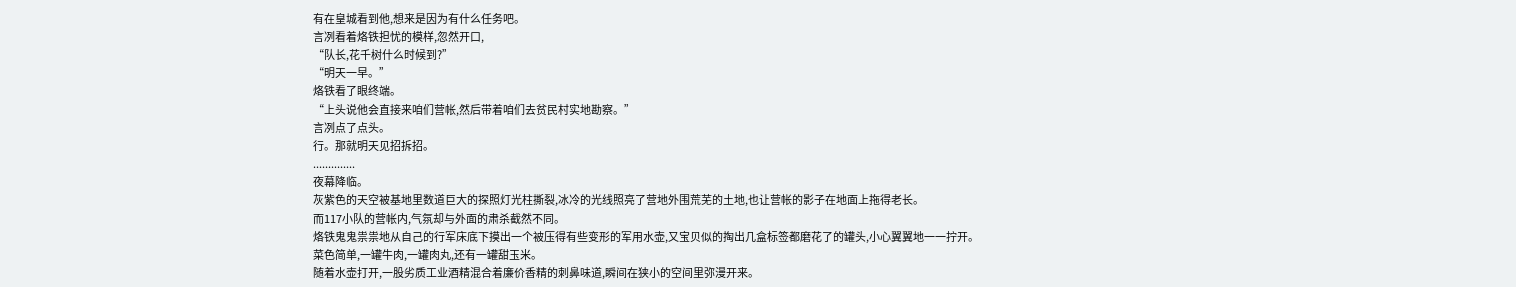有在皇城看到他,想来是因为有什么任务吧。
言冽看着烙铁担忧的模样,忽然开口,
“队长,花千树什么时候到?”
“明天一早。”
烙铁看了眼终端。
“上头说他会直接来咱们营帐,然后带着咱们去贫民村实地勘察。”
言冽点了点头。
行。那就明天见招拆招。
..............
夜幕降临。
灰紫色的天空被基地里数道巨大的探照灯光柱撕裂,冰冷的光线照亮了营地外围荒芜的土地,也让营帐的影子在地面上拖得老长。
而117小队的营帐内,气氛却与外面的肃杀截然不同。
烙铁鬼鬼祟祟地从自己的行军床底下摸出一个被压得有些变形的军用水壶,又宝贝似的掏出几盒标签都磨花了的罐头,小心翼翼地一一拧开。
菜色简单,一罐牛肉,一罐肉丸,还有一罐甜玉米。
随着水壶打开,一股劣质工业酒精混合着廉价香精的刺鼻味道,瞬间在狭小的空间里弥漫开来。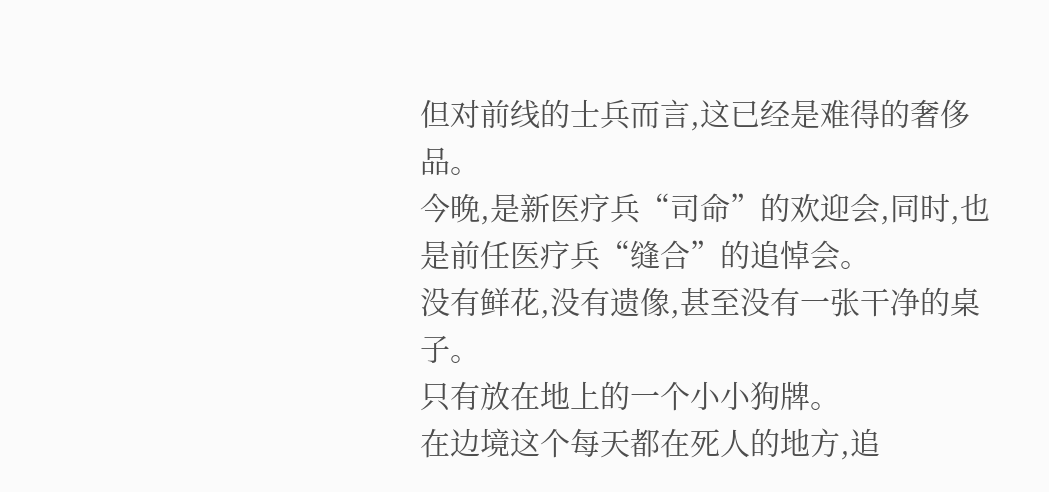但对前线的士兵而言,这已经是难得的奢侈品。
今晚,是新医疗兵“司命”的欢迎会,同时,也是前任医疗兵“缝合”的追悼会。
没有鲜花,没有遗像,甚至没有一张干净的桌子。
只有放在地上的一个小小狗牌。
在边境这个每天都在死人的地方,追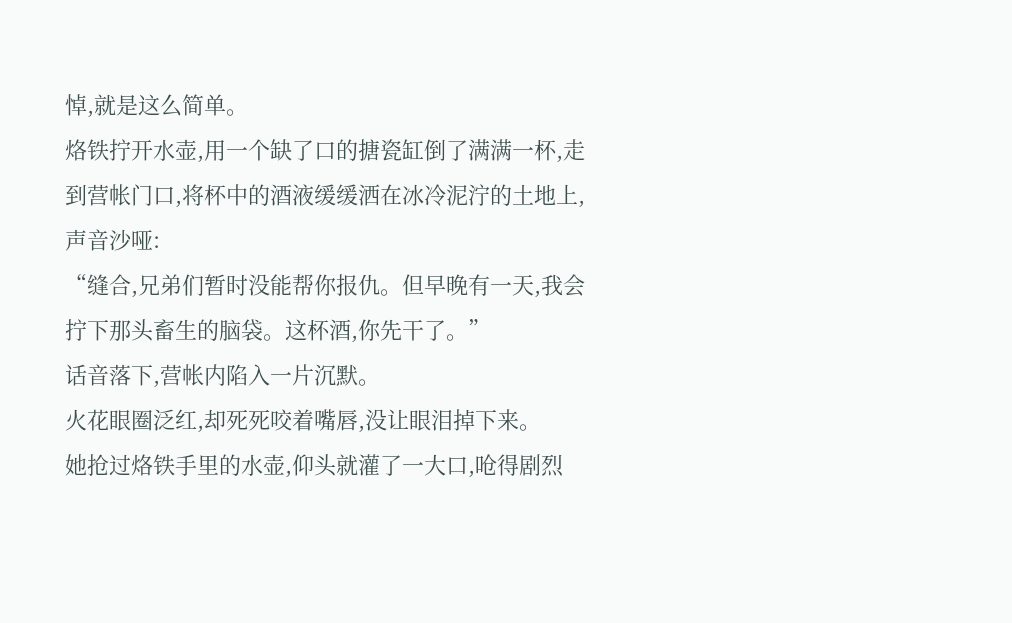悼,就是这么简单。
烙铁拧开水壶,用一个缺了口的搪瓷缸倒了满满一杯,走到营帐门口,将杯中的酒液缓缓洒在冰冷泥泞的土地上,声音沙哑:
“缝合,兄弟们暂时没能帮你报仇。但早晚有一天,我会拧下那头畜生的脑袋。这杯酒,你先干了。”
话音落下,营帐内陷入一片沉默。
火花眼圈泛红,却死死咬着嘴唇,没让眼泪掉下来。
她抢过烙铁手里的水壶,仰头就灌了一大口,呛得剧烈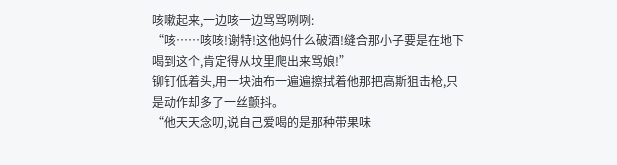咳嗽起来,一边咳一边骂骂咧咧:
“咳……咳咳!谢特!这他妈什么破酒!缝合那小子要是在地下喝到这个,肯定得从坟里爬出来骂娘!”
铆钉低着头,用一块油布一遍遍擦拭着他那把高斯狙击枪,只是动作却多了一丝颤抖。
“他天天念叨,说自己爱喝的是那种带果味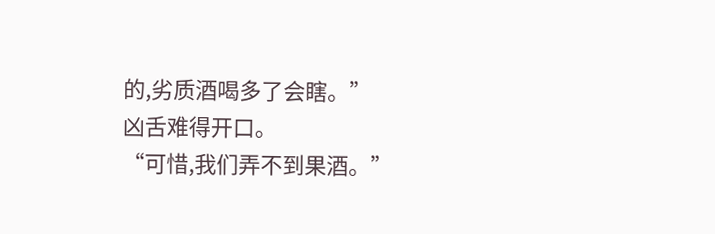的,劣质酒喝多了会瞎。”
凶舌难得开口。
“可惜,我们弄不到果酒。”